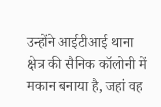उन्होंने आईटीआई थाना क्षेत्र की सैनिक कॉलोनी में मकान बनाया है, जहां वह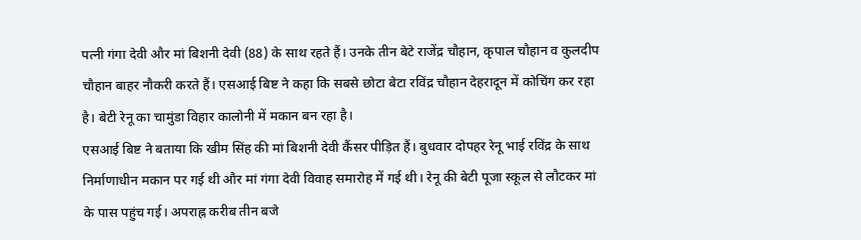पत्नी गंगा देवी और मां बिशनी देवी (88) के साथ रहते हैं। उनके तीन बेटे राजेंद्र चौहान, कृपाल चौहान व कुलदीप चौहान बाहर नौकरी करते हैं। एसआई बिष्ट ने कहा कि सबसे छोटा बेटा रविंद्र चौहान देहरादून में कोचिंग कर रहा है। बेटी रेनू का चामुंडा विहार कालोनी में मकान बन रहा है।
एसआई बिष्ट ने बताया कि खीम सिंह की मां बिशनी देवी कैंसर पीड़ित हैं। बुधवार दोपहर रेनू भाई रविंद्र के साथ निर्माणाधीन मकान पर गई थी और मां गंगा देवी विवाह समारोह में गई थी। रेनू की बेटी पूजा स्कूल से लौटकर मां के पास पहुंच गई। अपराह्न करीब तीन बजे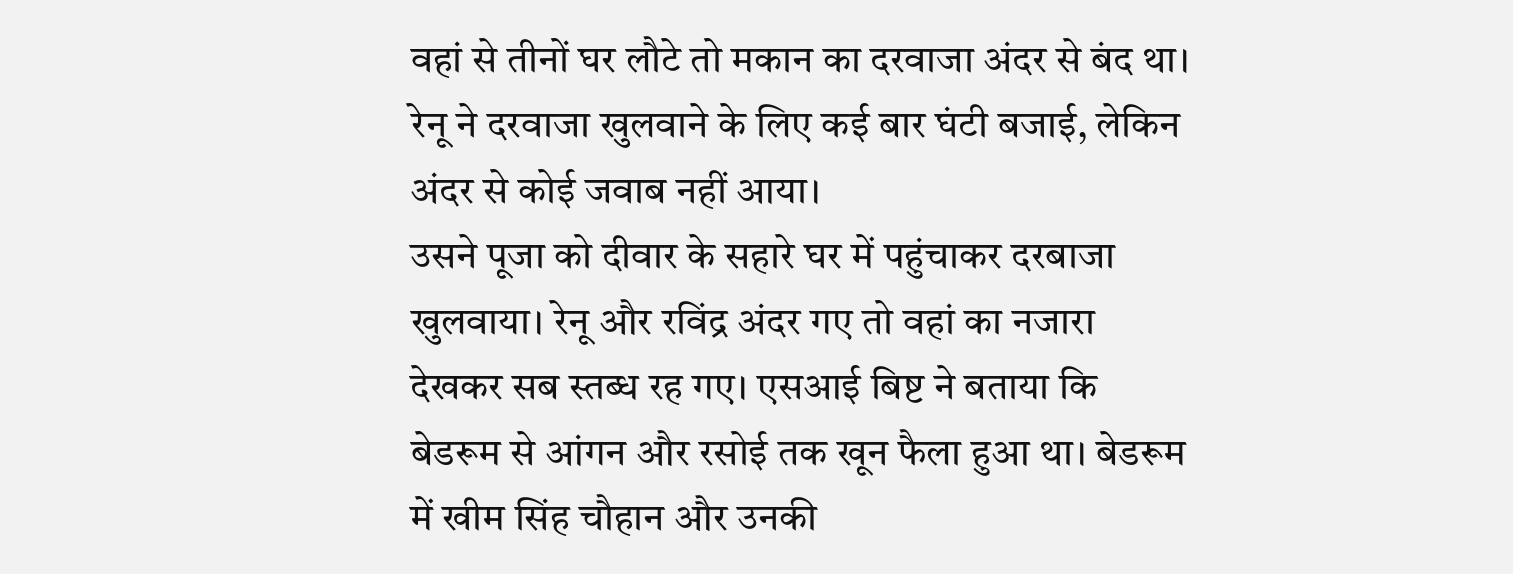वहां से तीनों घर लौटे तो मकान का दरवाजा अंदर से बंद था। रेनू ने दरवाजा खुलवाने के लिए कई बार घंटी बजाई, लेकिन अंदर से कोई जवाब नहीं आया।
उसने पूजा को दीवार के सहारे घर में पहुंचाकर दरबाजा खुलवाया। रेनू और रविंद्र अंदर गए तो वहां का नजारा देखकर सब स्तब्ध रह गए। एसआई बिष्ट ने बताया कि बेडरूम से आंगन और रसोई तक खून फैला हुआ था। बेडरूम में खीम सिंह चौहान और उनकी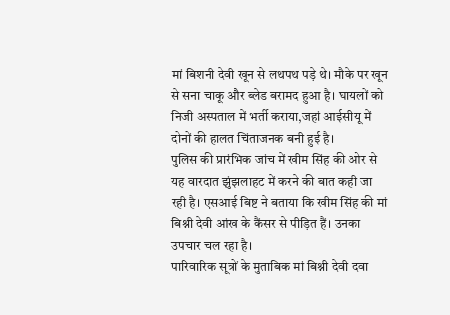मां बिशनी देवी खून से लथपथ पड़े थे। मौके पर खून से सना चाकू और ब्लेड बरामद हुआ है। घायलों को निजी अस्पताल में भर्ती कराया,जहां आईसीयू में दोनों की हालत चिंताजनक बनी हुई है।
पुलिस की प्रारंभिक जांच में खीम सिंह की ओर से यह वारदात झुंझलाहट में करने की बात कही जा रही है। एसआई बिष्ट ने बताया कि खीम सिंह की मां बिश्नी देवी आंख के कैंसर से पीड़ित हैं। उनका उपचार चल रहा है।
पारिवारिक सूत्रों के मुताबिक मां बिश्नी देवी दवा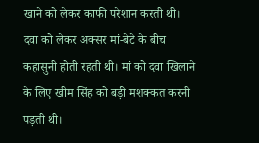खाने को लेकर काफी परेशान करती थी। दवा को लेकर अक्सर मां-बेटे के बीच कहासुनी होती रहती थी। मां को दवा खिलाने के लिए खीम सिंह को बड़ी मशक्कत करनी पड़ती थी।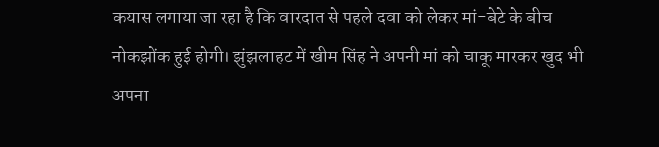कयास लगाया जा रहा है कि वारदात से पहले दवा को लेकर मां-बेटे के बीच नोकझोंक हुई होगी। झुंझलाहट में खीम सिंह ने अपनी मां को चाकू मारकर खुद भी अपना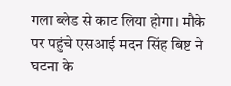गला ब्लेड से काट लिया होगा। मौके पर पहुंचे एसआई मदन सिंह बिष्ट ने घटना के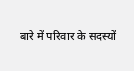बारे में परिवार के सदस्यों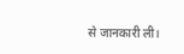से जानकारी ली।